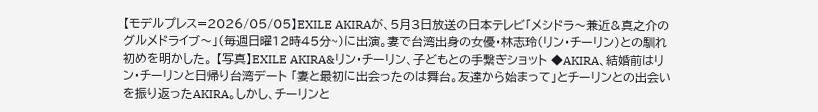【モデルプレス=2026/05/05】EXILE AKIRAが、5月3日放送の日本テレビ「メシドラ〜兼近&真之介のグルメドライブ〜」(毎週日曜12時45分~)に出演。妻で台湾出身の女優・林志玲(リン・チーリン)との馴れ初めを明かした。 【写真】EXILE AKIRA&リン・チーリン、子どもとの手繋ぎショット ◆AKIRA、結婚前はリン・チーリンと日帰り台湾デート 「妻と最初に出会ったのは舞台。友達から始まって」とチーリンとの出会いを振り返ったAKIRA。しかし、チーリンと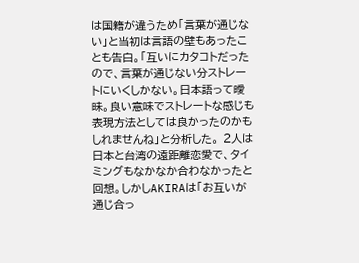は国籍が違うため「言葉が通じない」と当初は言語の壁もあったことも告白。「互いにカタコトだったので、言葉が通じない分ストレートにいくしかない。日本語って曖昧。良い意味でストレートな感じも表現方法としては良かったのかもしれませんね」と分析した。 2人は日本と台湾の遠距離恋愛で、タイミングもなかなか合わなかったと回想。しかしAKIRAは「お互いが通じ合っ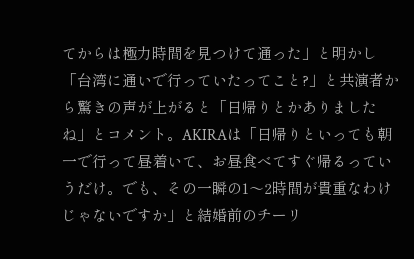てからは極力時間を見つけて通った」と明かし「台湾に通いで行っていたってこと?」と共演者から驚きの声が上がると「日帰りとかありましたね」とコメント。AKIRAは「日帰りといっても朝一で行って昼着いて、お昼食べてすぐ帰るっていうだけ。でも、その一瞬の1〜2時間が貴重なわけじゃないですか」と結婚前のチーリ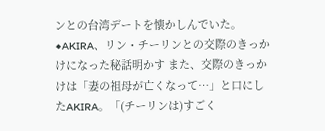ンとの台湾デートを懐かしんでいた。 ◆AKIRA、リン・チーリンとの交際のきっかけになった秘話明かす また、交際のきっかけは「妻の祖母が亡くなって…」と口にしたAKIRA。「(チーリンは)すごく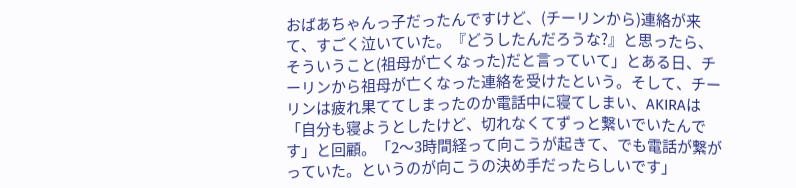おばあちゃんっ子だったんですけど、(チーリンから)連絡が来て、すごく泣いていた。『どうしたんだろうな?』と思ったら、そういうこと(祖母が亡くなった)だと言っていて」とある日、チーリンから祖母が亡くなった連絡を受けたという。そして、チーリンは疲れ果ててしまったのか電話中に寝てしまい、AKIRAは「自分も寝ようとしたけど、切れなくてずっと繋いでいたんです」と回顧。「2〜3時間経って向こうが起きて、でも電話が繋がっていた。というのが向こうの決め手だったらしいです」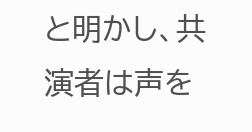と明かし、共演者は声を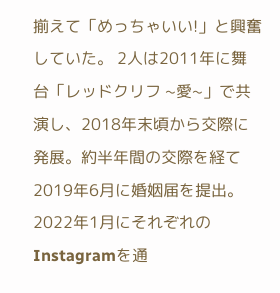揃えて「めっちゃいい!」と興奮していた。 2人は2011年に舞台「レッドクリフ ~愛~」で共演し、2018年末頃から交際に発展。約半年間の交際を経て2019年6月に婚姻届を提出。2022年1月にそれぞれのInstagramを通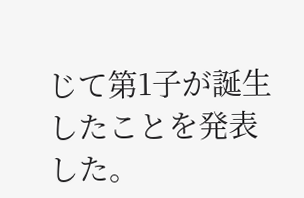じて第1子が誕生したことを発表した。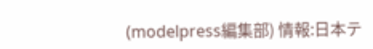(modelpress編集部) 情報:日本テ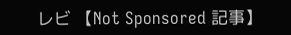レビ 【Not Sponsored 記事】